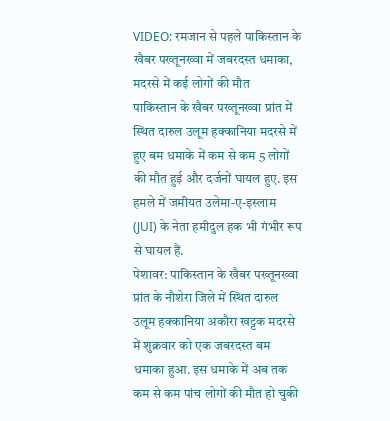VIDEO: रमजान से पहले पाकिस्तान के खैबर पख्तूनख्वा में जबरदस्त धमाका, मदरसे में कई लोगों की मौत
पाकिस्तान के खैबर पख्तूनख्वा प्रांत में स्थित दारुल उलूम हक्कानिया मदरसे में हुए बम धमाके में कम से कम 5 लोगों की मौत हुई और दर्जनों घायल हुए. इस हमले में जमीयत उलेमा-ए-इस्लाम (JUI) के नेता हमीदुल हक भी गंभीर रूप से घायल हैं.
पेशावर: पाकिस्तान के खैबर पख्तूनख्वा प्रांत के नौशेरा जिले में स्थित दारुल उलूम हक्कानिया अकौरा खट्टक मदरसे में शुक्रवार को एक जबरदस्त बम धमाका हुआ. इस धमाके में अब तक कम से कम पांच लोगों की मौत हो चुकी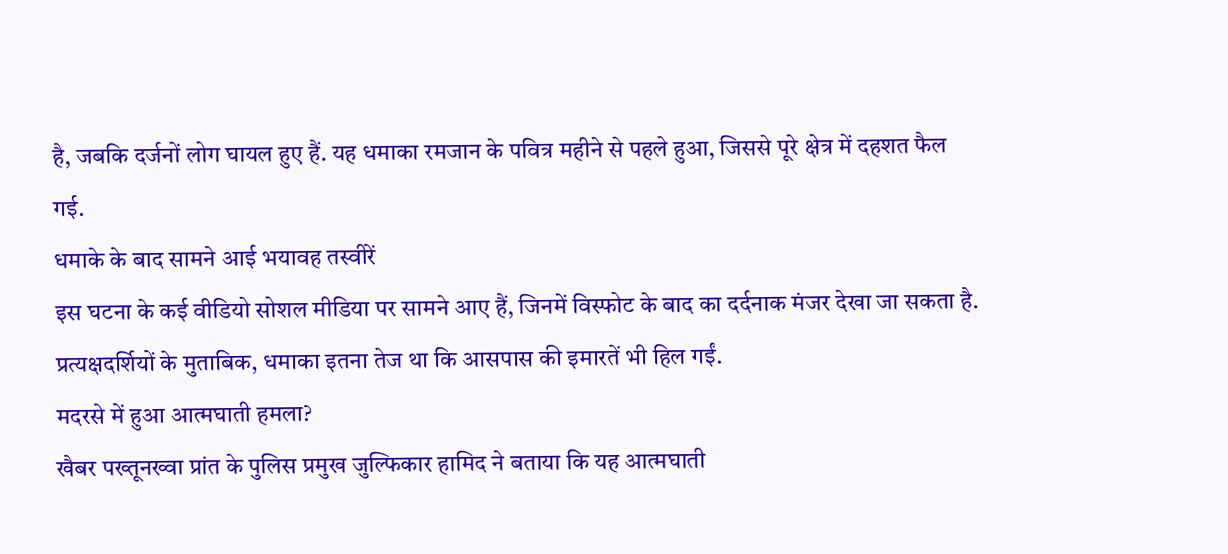है, जबकि दर्जनों लोग घायल हुए हैं. यह धमाका रमजान के पवित्र महीने से पहले हुआ, जिससे पूरे क्षेत्र में दहशत फैल गई.
धमाके के बाद सामने आई भयावह तस्वीरें
इस घटना के कई वीडियो सोशल मीडिया पर सामने आए हैं, जिनमें विस्फोट के बाद का दर्दनाक मंजर देखा जा सकता है. प्रत्यक्षदर्शियों के मुताबिक, धमाका इतना तेज था कि आसपास की इमारतें भी हिल गईं.
मदरसे में हुआ आत्मघाती हमला?
खैबर पख्तूनख्वा प्रांत के पुलिस प्रमुख जुल्फिकार हामिद ने बताया कि यह आत्मघाती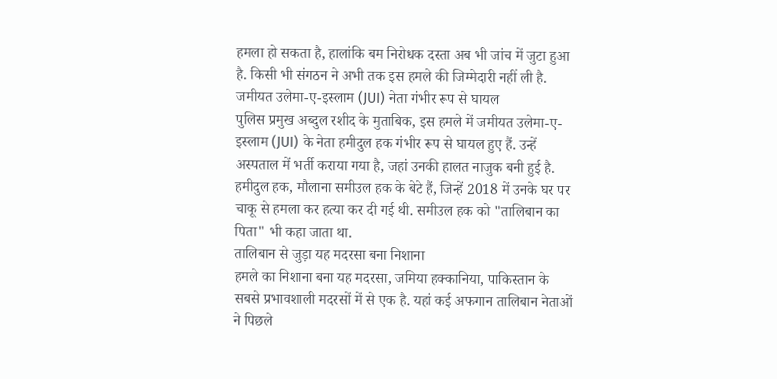हमला हो सकता है, हालांकि बम निरोधक दस्ता अब भी जांच में जुटा हुआ है. किसी भी संगठन ने अभी तक इस हमले की जिम्मेदारी नहीं ली है.
जमीयत उलेमा-ए-इस्लाम (JUI) नेता गंभीर रूप से घायल
पुलिस प्रमुख अब्दुल रशीद के मुताबिक, इस हमले में जमीयत उलेमा-ए-इस्लाम (JUI) के नेता हमीदुल हक गंभीर रूप से घायल हुए हैं. उन्हें अस्पताल में भर्ती कराया गया है, जहां उनकी हालत नाजुक बनी हुई है. हमीदुल हक, मौलाना समीउल हक के बेटे हैं, जिन्हें 2018 में उनके घर पर चाकू से हमला कर हत्या कर दी गई थी. समीउल हक को "तालिबान का पिता" भी कहा जाता था.
तालिबान से जुड़ा यह मदरसा बना निशाना
हमले का निशाना बना यह मदरसा, जमिया हक्कानिया, पाकिस्तान के सबसे प्रभावशाली मदरसों में से एक है. यहां कई अफगान तालिबान नेताओं ने पिछले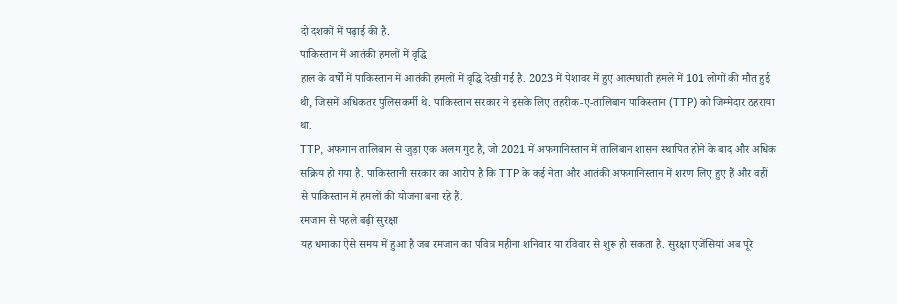दो दशकों में पढ़ाई की है.
पाकिस्तान में आतंकी हमलों में वृद्धि
हाल के वर्षों में पाकिस्तान में आतंकी हमलों में वृद्धि देखी गई है. 2023 में पेशावर में हुए आत्मघाती हमले में 101 लोगों की मौत हुई थी, जिसमें अधिकतर पुलिसकर्मी थे. पाकिस्तान सरकार ने इसके लिए तहरीक-ए-तालिबान पाकिस्तान (TTP) को जिम्मेदार ठहराया था.
TTP, अफगान तालिबान से जुड़ा एक अलग गुट है, जो 2021 में अफगानिस्तान में तालिबान शासन स्थापित होने के बाद और अधिक सक्रिय हो गया है. पाकिस्तानी सरकार का आरोप है कि TTP के कई नेता और आतंकी अफगानिस्तान में शरण लिए हुए हैं और वहीं से पाकिस्तान में हमलों की योजना बना रहे हैं.
रमजान से पहले बढ़ी सुरक्षा
यह धमाका ऐसे समय में हुआ है जब रमजान का पवित्र महीना शनिवार या रविवार से शुरू हो सकता है. सुरक्षा एजेंसियां अब पूरे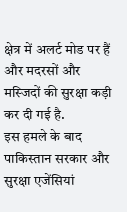क्षेत्र में अलर्ट मोड पर हैं और मदरसों और मस्जिदों की सुरक्षा कड़ी कर दी गई है.
इस हमले के बाद पाकिस्तान सरकार और सुरक्षा एजेंसियां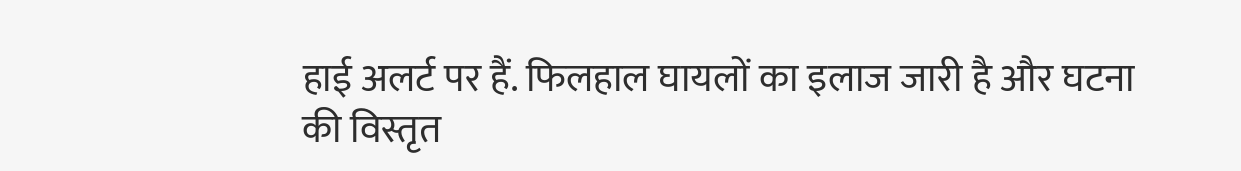हाई अलर्ट पर हैं. फिलहाल घायलों का इलाज जारी है और घटना की विस्तृत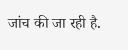जांच की जा रही है.